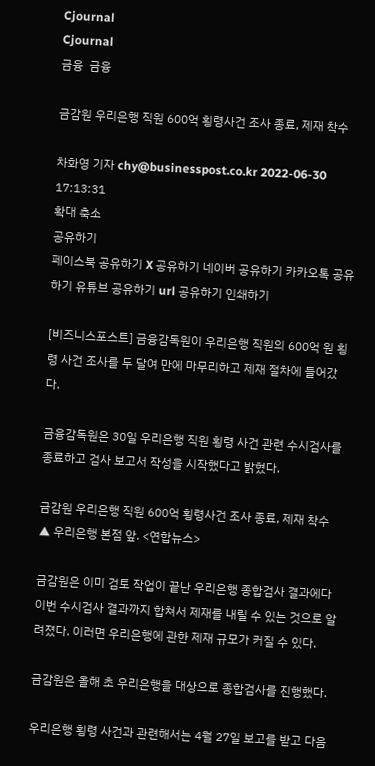Cjournal
Cjournal
금융  금융

금감원 우리은행 직원 600억 횡령사건 조사 종료, 제재 착수

차화영 기자 chy@businesspost.co.kr 2022-06-30 17:13:31
확대 축소
공유하기
페이스북 공유하기 X 공유하기 네이버 공유하기 카카오톡 공유하기 유튜브 공유하기 url 공유하기 인쇄하기

[비즈니스포스트] 금융감독원이 우리은행 직원의 600억 원 횡령 사건 조사를 두 달여 만에 마무리하고 제재 절차에 들어갔다.

금융감독원은 30일 우리은행 직원 횡령 사건 관련 수시검사를 종료하고 검사 보고서 작성을 시작했다고 밝혔다.

금감원 우리은행 직원 600억 횡령사건 조사 종료, 제재 착수
▲ 우리은행 본점 앞. <연합뉴스>

금감원은 이미 검토 작업이 끝난 우리은행 종합검사 결과에다 이번 수시검사 결과까지 합쳐서 제재를 내릴 수 있는 것으로 알려졌다. 이러면 우리은행에 관한 제재 규모가 커질 수 있다.

금감원은 올해 초 우리은행을 대상으로 종합검사를 진행했다.

우리은행 횡령 사건과 관련해서는 4월 27일 보고를 받고 다음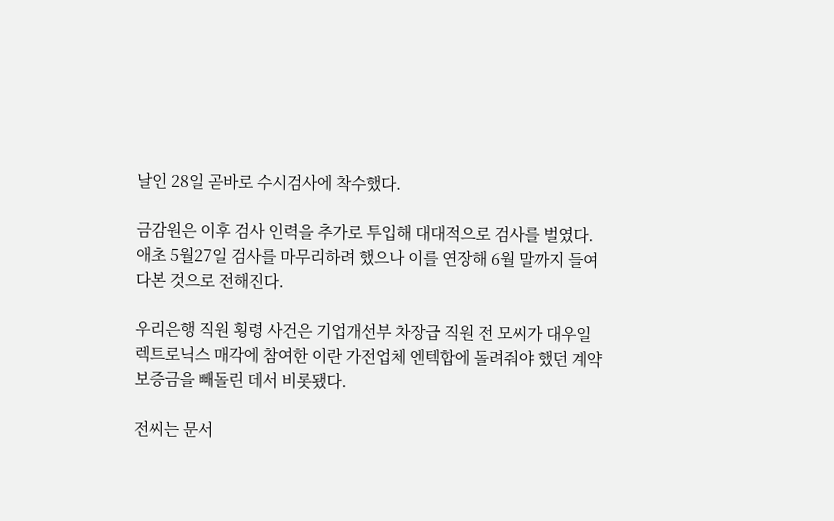날인 28일 곧바로 수시검사에 착수했다.

금감원은 이후 검사 인력을 추가로 투입해 대대적으로 검사를 벌였다. 애초 5월27일 검사를 마무리하려 했으나 이를 연장해 6월 말까지 들여다본 것으로 전해진다.

우리은행 직원 횡령 사건은 기업개선부 차장급 직원 전 모씨가 대우일렉트로닉스 매각에 참여한 이란 가전업체 엔텍합에 돌려줘야 했던 계약보증금을 빼돌린 데서 비롯됐다.

전씨는 문서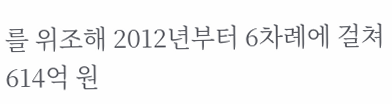를 위조해 2012년부터 6차례에 걸쳐 614억 원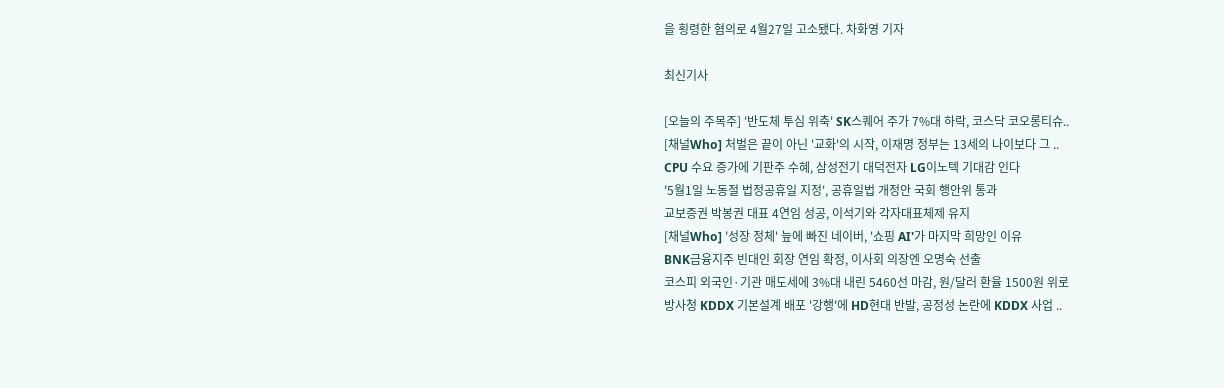을 횡령한 혐의로 4월27일 고소됐다. 차화영 기자

최신기사

[오늘의 주목주] '반도체 투심 위축' SK스퀘어 주가 7%대 하락, 코스닥 코오롱티슈..
[채널Who] 처벌은 끝이 아닌 '교화'의 시작, 이재명 정부는 13세의 나이보다 그 ..
CPU 수요 증가에 기판주 수혜, 삼성전기 대덕전자 LG이노텍 기대감 인다
'5월1일 노동절 법정공휴일 지정', 공휴일법 개정안 국회 행안위 통과
교보증권 박봉권 대표 4연임 성공, 이석기와 각자대표체제 유지
[채널Who] '성장 정체' 늪에 빠진 네이버, '쇼핑 AI'가 마지막 희망인 이유
BNK금융지주 빈대인 회장 연임 확정, 이사회 의장엔 오명숙 선출
코스피 외국인·기관 매도세에 3%대 내린 5460선 마감, 원/달러 환율 1500원 위로
방사청 KDDX 기본설계 배포 '강행'에 HD현대 반발, 공정성 논란에 KDDX 사업 ..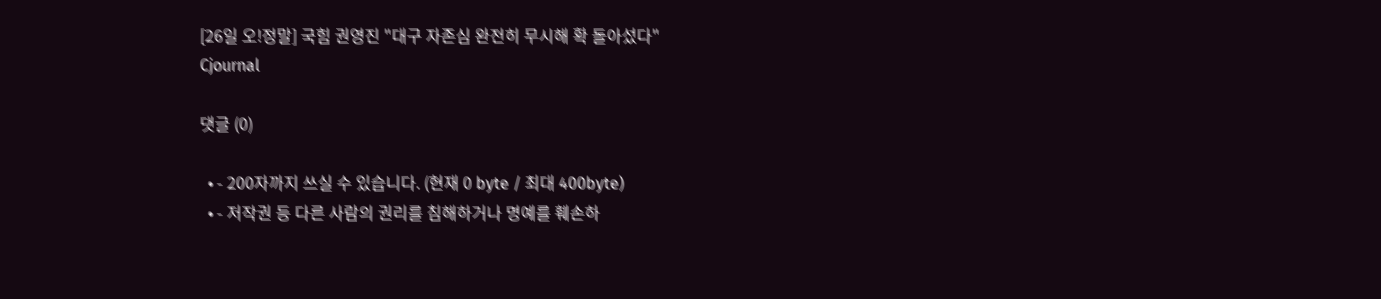[26일 오!정말] 국힘 권영진 "대구 자존심 완전히 무시해 확 돌아섰다"
Cjournal

댓글 (0)

  • - 200자까지 쓰실 수 있습니다. (현재 0 byte / 최대 400byte)
  • - 저작권 등 다른 사람의 권리를 침해하거나 명예를 훼손하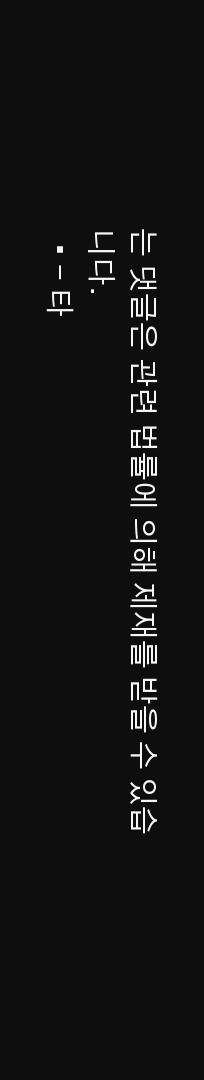는 댓글은 관련 법률에 의해 제재를 받을 수 있습니다.
  • - 타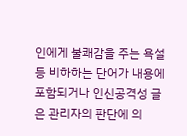인에게 불쾌감을 주는 욕설 등 비하하는 단어가 내용에 포함되거나 인신공격성 글은 관리자의 판단에 의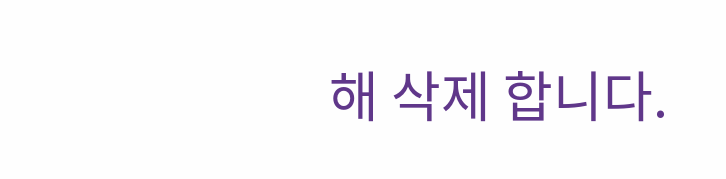해 삭제 합니다.